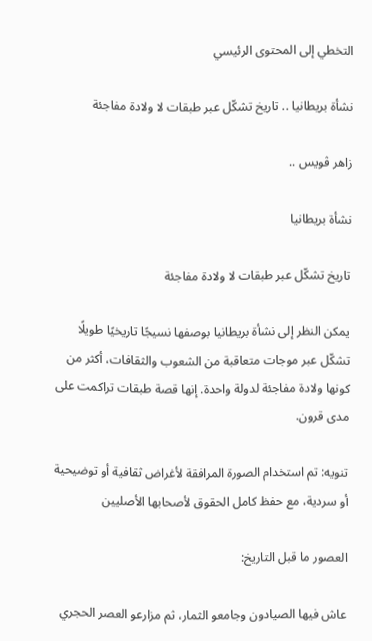التخطي إلى المحتوى الرئيسي

نشأة بريطانيا .. تاريخ تشكّل عبر طبقات لا ولادة مفاجئة

زاهر ڤويس ..

نشأة بريطانيا

تاريخ تشكّل عبر طبقات لا ولادة مفاجئة

يمكن النظر إلى نشأة بريطانيا بوصفها نسيجًا تاريخيًا طويلًا تشكّل عبر موجات متعاقبة من الشعوب والثقافات، أكثر من كونها ولادة مفاجئة لدولة واحدة. إنها قصة طبقات تراكمت على مدى قرون.

تنويه: تم استخدام الصورة المرافقة لأغراض ثقافية أو توضيحية أو سردية، مع حفظ كامل الحقوق لأصحابها الأصليين

العصور ما قبل التاريخ:

عاش فيها الصيادون وجامعو الثمار، ثم مزارعو العصر الحجري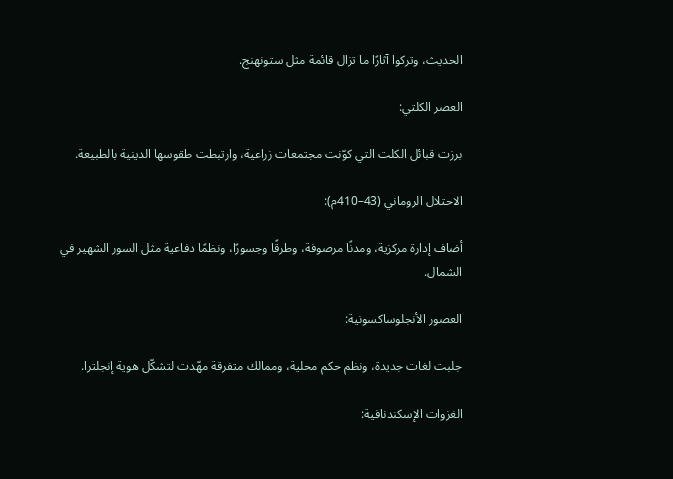الحديث، وتركوا آثارًا ما تزال قائمة مثل ستونهنج.

العصر الكلتي:

برزت قبائل الكلت التي كوّنت مجتمعات زراعية، وارتبطت طقوسها الدينية بالطبيعة.

الاحتلال الروماني (43–410م):

أضاف إدارة مركزية، ومدنًا مرصوفة، وطرقًا وجسورًا، ونظمًا دفاعية مثل السور الشهير في الشمال.

العصور الأنجلوساكسونية:

جلبت لغات جديدة، ونظم حكم محلية، وممالك متفرقة مهّدت لتشكّل هوية إنجلترا.

الغزوات الإسكندنافية: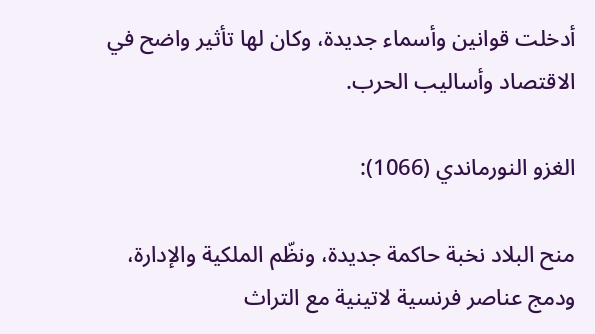أدخلت قوانين وأسماء جديدة، وكان لها تأثير واضح في الاقتصاد وأساليب الحرب.

الغزو النورماندي (1066):

منح البلاد نخبة حاكمة جديدة، ونظّم الملكية والإدارة، ودمج عناصر فرنسية لاتينية مع التراث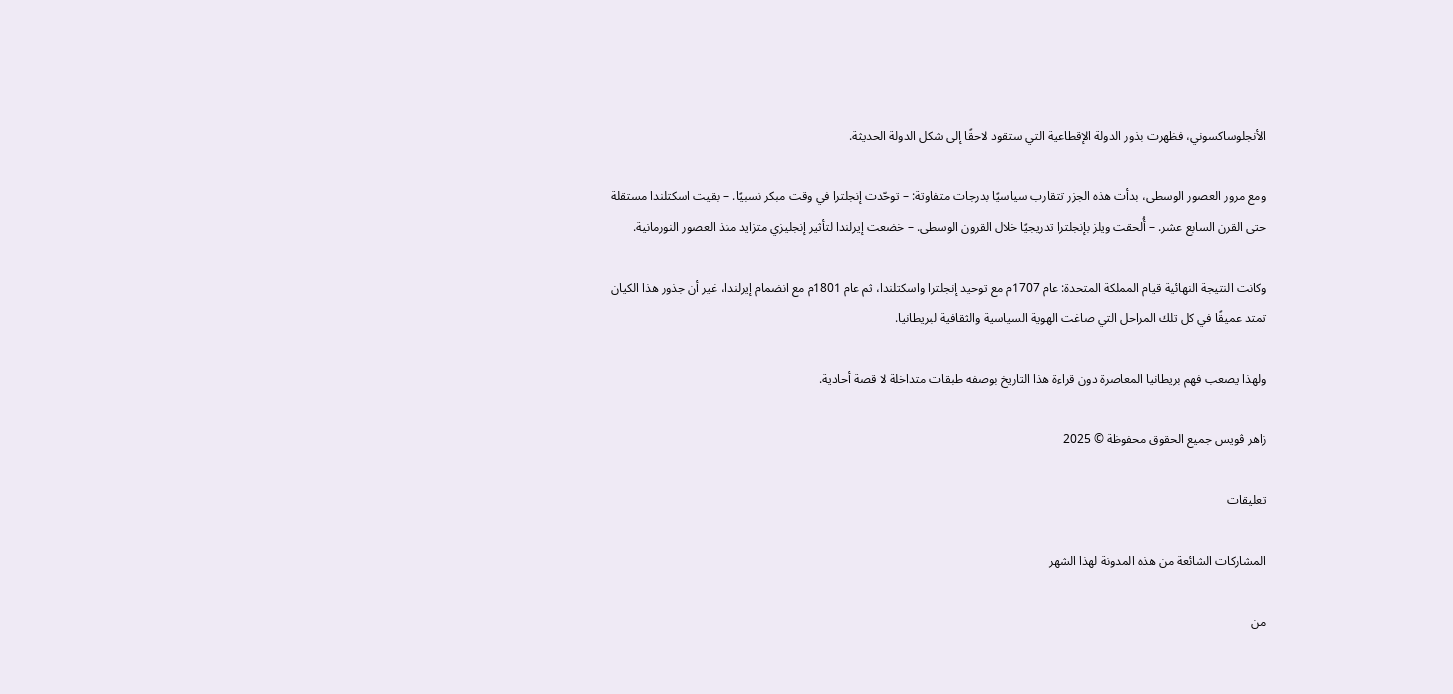الأنجلوساكسوني، فظهرت بذور الدولة الإقطاعية التي ستقود لاحقًا إلى شكل الدولة الحديثة.

ومع مرور العصور الوسطى، بدأت هذه الجزر تتقارب سياسيًا بدرجات متفاوتة: – توحّدت إنجلترا في وقت مبكر نسبيًا. – بقيت اسكتلندا مستقلة حتى القرن السابع عشر. – أُلحقت ويلز بإنجلترا تدريجيًا خلال القرون الوسطى. – خضعت إيرلندا لتأثير إنجليزي متزايد منذ العصور النورمانية.

وكانت النتيجة النهائية قيام المملكة المتحدة: عام 1707م مع توحيد إنجلترا واسكتلندا، ثم عام 1801م مع انضمام إيرلندا، غير أن جذور هذا الكيان تمتد عميقًا في كل تلك المراحل التي صاغت الهوية السياسية والثقافية لبريطانيا.

ولهذا يصعب فهم بريطانيا المعاصرة دون قراءة هذا التاريخ بوصفه طبقات متداخلة لا قصة أحادية.

زاهر ڤويس جميع الحقوق محفوظة © 2025

تعليقات

المشاركات الشائعة من هذه المدونة لهذا الشهر

من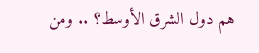هم دول الشرق الأوسط؟ .. ومن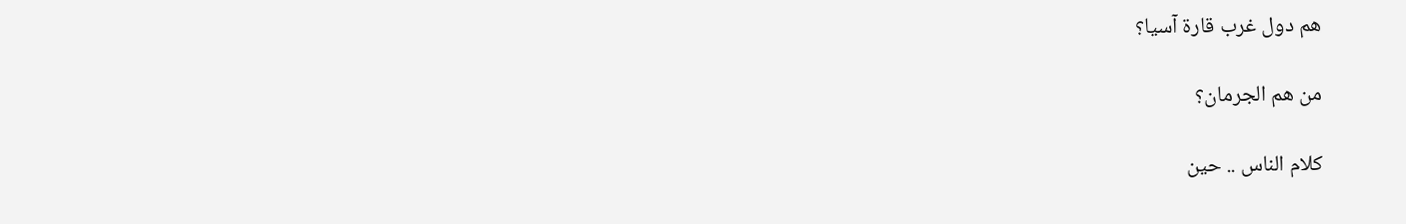هم دول غرب قارة آسيا؟

من هم الجرمان؟

كلام الناس .. حين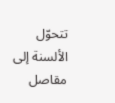تتحوّل الألسنة إلى مقاصل